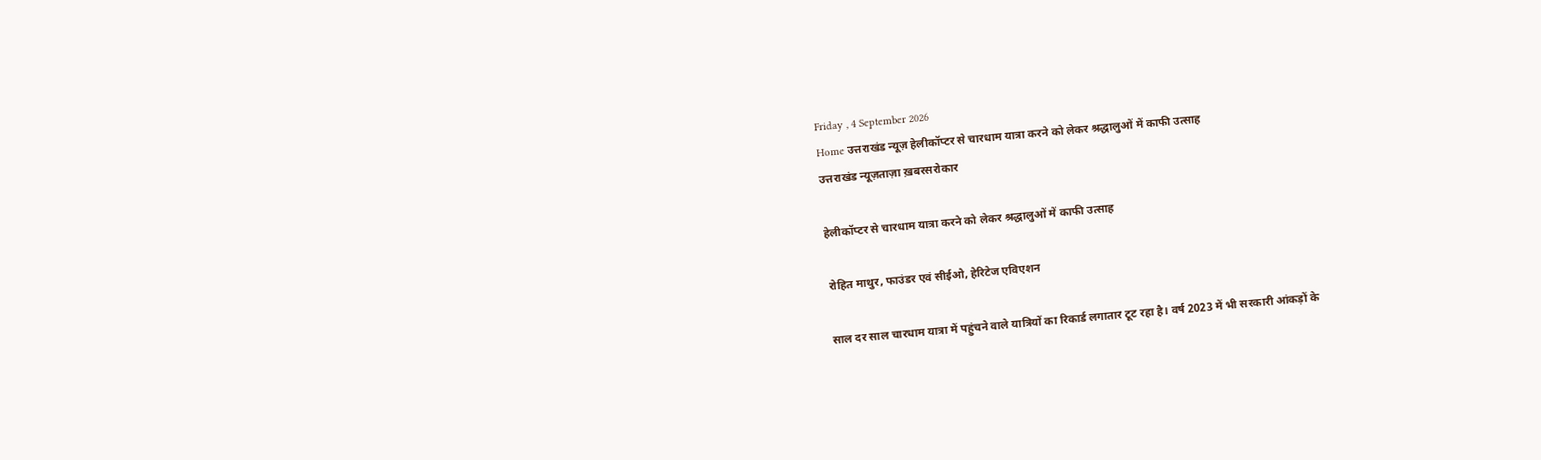Friday , 4 September 2026
Home उत्तराखंड न्यूज़ हेलीकॉप्टर से चारधाम यात्रा करने को लेकर श्रद्धालुओं में काफी उत्साह
उत्तराखंड न्यूज़ताज़ा ख़बरसरोकार

हेलीकॉप्टर से चारधाम यात्रा करने को लेकर श्रद्धालुओं में काफी उत्साह

रोहित माथुर, फाउंडर एवं सीईओ, हेरिटेज एविएशन

साल दर साल चारधाम यात्रा में पहुंचने वाले यात्रियों का रिकार्ड लगातार टूट रहा है। वर्ष 2023 में भी सरकारी आंकड़ों के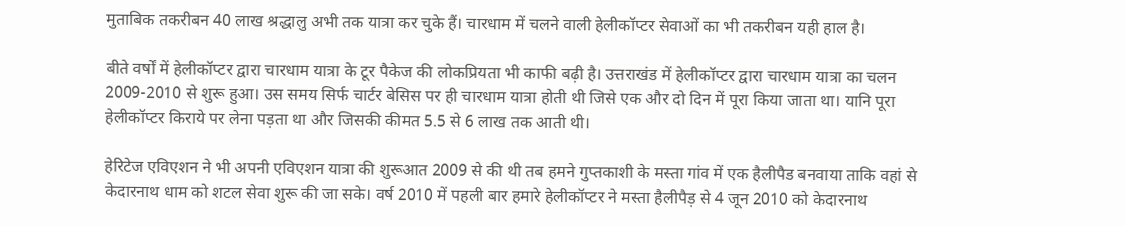मुताबिक तकरीबन 40 लाख श्रद्धालु अभी तक यात्रा कर चुके हैं। चारधाम में चलने वाली हेलीकॉप्टर सेवाओं का भी तकरीबन यही हाल है।

बीते वर्षों में हेलीकॉप्टर द्वारा चारधाम यात्रा के टूर पैकेज की लोकप्रियता भी काफी बढ़ी है। उत्तराखंड में हेलीकॉप्टर द्वारा चारधाम यात्रा का चलन 2009-2010 से शुरू हुआ। उस समय सिर्फ चार्टर बेसिस पर ही चारधाम यात्रा होती थी जिसे एक और दो दिन में पूरा किया जाता था। यानि पूरा हेलीकॉप्टर किराये पर लेना पड़ता था और जिसकी कीमत 5.5 से 6 लाख तक आती थी।

हेरिटेज एविएशन ने भी अपनी एविएशन यात्रा की शुरूआत 2009 से की थी तब हमने गुप्तकाशी के मस्ता गांव में एक हैलीपैड बनवाया ताकि वहां से केदारनाथ धाम को शटल सेवा शुरू की जा सके। वर्ष 2010 में पहली बार हमारे हेलीकॉप्टर ने मस्ता हैलीपैड़ से 4 जून 2010 को केदारनाथ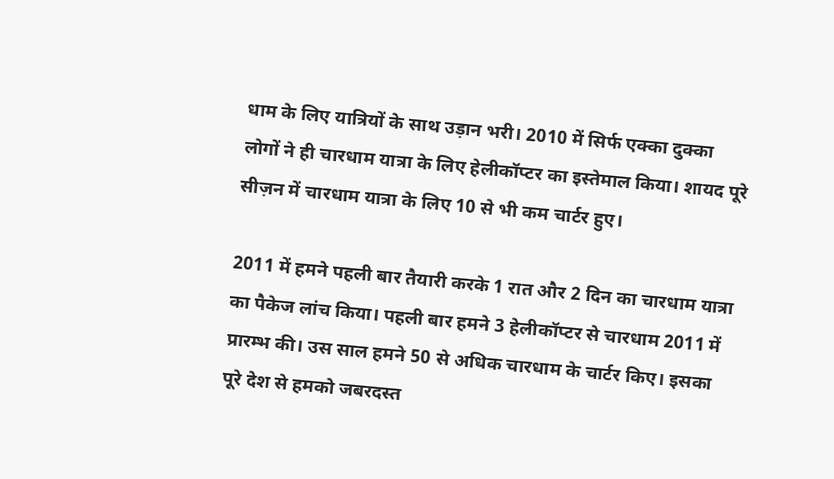धाम के लिए यात्रियों के साथ उड़ान भरी। 2010 में सिर्फ एक्का दुक्का लोगों ने ही चारधाम यात्रा के लिए हेलीकॉप्टर का इस्तेमाल किया। शायद पूरे सीज़न में चारधाम यात्रा के लिए 10 से भी कम चार्टर हुए।

2011 में हमने पहली बार तैयारी करके 1 रात और 2 दिन का चारधाम यात्रा का पैकेज लांच किया। पहली बार हमने 3 हेलीकॉप्टर से चारधाम 2011 में प्रारम्भ की। उस साल हमने 50 से अधिक चारधाम के चार्टर किए। इसका पूरे देश से हमको जबरदस्त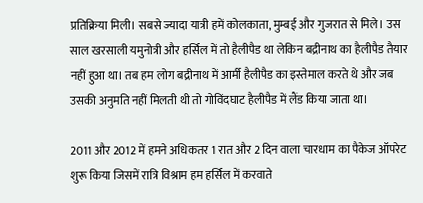प्रतिक्रिया मिली। सबसे ज्यादा यात्री हमें कोलकाता, मुम्बई और गुजरात से मिले। उस साल खरसाली यमुनोत्री और हर्सिल में तो हैलीपैड था लेकिन बद्रीनाथ का हैलीपैड तैयार नहीं हुआ था। तब हम लोग बद्रीनाथ में आर्मी हैलीपैड का इस्तेमाल करते थे और जब उसकी अनुमति नहीं मिलती थी तो गोविंदघाट हैलीपैड में लैंड किया जाता था।

2011 और 2012 में हमने अधिकतर 1 रात और 2 दिन वाला चारधाम का पैकेज ऑपरेट शुरू किया जिसमें रात्रि विश्राम हम हर्सिल में करवाते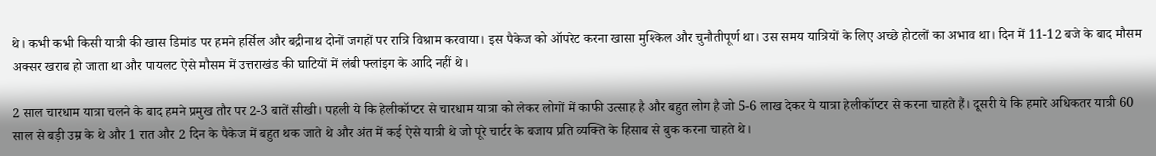थे। कभी कभी किसी यात्री की खास डिमांड पर हमने हर्सिल और बद्रीनाथ दोनों जगहों पर रात्रि विश्राम करवाया। इस पैकेज को ऑपरेट करना खासा मुश्किल और चुनौतीपूर्ण था। उस समय यात्रियों के लिए अच्छे होटलों का अभाव था। दिन में 11-12 बजे के बाद मौसम अक्सर खराब हो जाता था और पायलट ऐसे मौसम में उत्तराखंड की घाटियों में लंबी फ्लांइग के आदि नहीं थे।

2 साल चारधाम यात्रा चलने के बाद हमने प्रमुख तौर पर 2-3 बातें सीखी। पहली ये कि हेलीकॉप्टर से चारधाम यात्रा को लेकर लोगों में काफी उत्साह है और बहुत लोग है जो 5-6 लाख देकर ये यात्रा हेलीकॉप्टर से करना चाहते हैं। दूसरी ये कि हमारे अधिकतर यात्री 60 साल से बड़ी उम्र के थे और 1 रात और 2 दिन के पैकेज में बहुत थक जाते थे और अंत में कई ऐसे यात्री थे जो पूरे चार्टर के बजाय प्रति व्यक्ति के हिसाब से बुक करना चाहते थे।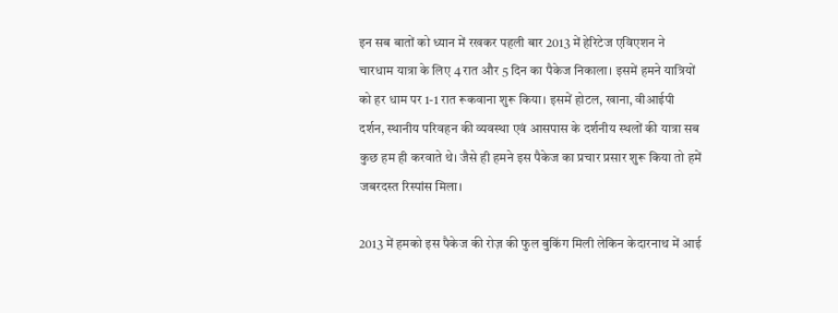इन सब बातों को ध्यान में रखकर पहली बार 2013 में हेरिटेज एविएशन ने चारधाम यात्रा के लिए 4 रात और 5 दिन का पैकेज निकाला। इसमें हमने यात्रियों को हर धाम पर 1-1 रात रूकवाना शुरू किया। इसमें होटल, खाना, वीआईपी दर्शन, स्थानीय परिवहन की व्यवस्था एवं आसपास के दर्शनीय स्थलों की यात्रा सब कुछ हम ही करवाते थे। जैसे ही हमने इस पैकेज का प्रचार प्रसार शुरू किया तो हमें जबरदस्त रिस्पांस मिला।

2013 में हमको इस पैकेज की रोज़ की फुल बुकिंग मिली लेकिन केदारनाथ में आई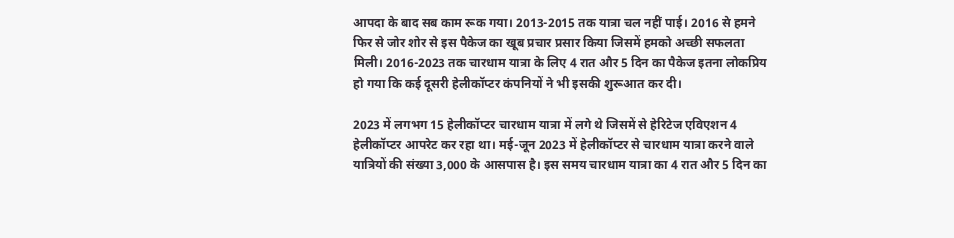आपदा के बाद सब काम रूक गया। 2013-2015 तक यात्रा चल नहीं पाई। 2016 से हमने फिर से जोर शोर से इस पैकेज का खूब प्रचार प्रसार किया जिसमें हमको अच्छी सफलता मिली। 2016-2023 तक चारधाम यात्रा के लिए 4 रात और 5 दिन का पैकेज इतना लोकप्रिय हो गया कि कई दूसरी हेलीकॉप्टर कंपनियों ने भी इसकी शुरूआत कर दी।

2023 में लगभग 15 हेलीकॉप्टर चारधाम यात्रा में लगे थे जिसमें से हेरिटेज एविएशन 4 हेलीकॉप्टर आपरेट कर रहा था। मई-जून 2023 में हेलीकॉप्टर से चारधाम यात्रा करने वाले यात्रियों की संख्या 3,000 के आसपास है। इस समय चारधाम यात्रा का 4 रात और 5 दिन का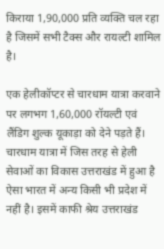किराया 1,90,000 प्रति व्यक्ति चल रहा है जिसमें सभी टैक्स और रायल्टी शामिल है।

एक हेलीकॉप्टर से चारधाम यात्रा करवाने पर लगभग 1,60,000 रॉयल्टी एवं लैंडिग शुल्क यूकाड़ा को देने पड़ते हैं। चारधाम यात्रा में जिस तरह से हेली सेवाओं का विकास उत्तराखंड में हुआ है ऐसा भारत में अन्य किसी भी प्रदेश में नहीं है। इसमें काफी श्रेय उत्तराखंड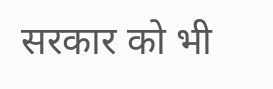सरकार को भी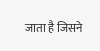जाता है जिसने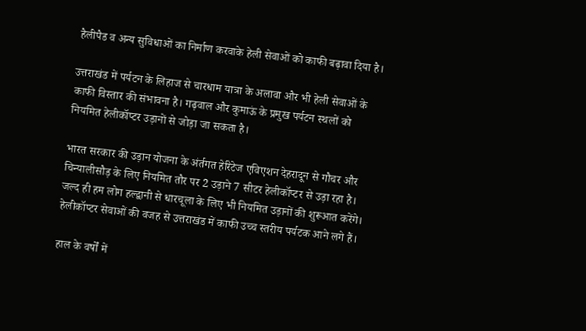हैलीपैड व अन्य सुविधाओं का निर्माण करवाके हेली सेवाओं को काफी बढ़ावा दिया है।

उत्तराखंड में पर्यटन के लिहाज से चारधाम यात्रा के अलावा और भी हेली सेवाओं के काफी विस्तार की संभावना है। गढ़वाल और कुमाऊं के प्रमुख पर्यटन स्थलों को नियमित हेलीकॉप्टर उड़ानों से जोड़ा जा सकता है।

भारत सरकार की उड़ान योजना के अंर्तगत हेरिटेज एविएशन देहरादून से गौचर और चिन्यालीसौड़ के लिए नियमित तौर पर 2 उड़ाने 7 सीटर हेलीकॉप्टर से उड़ा रहा है। जल्द ही हम लोग हल्द्वानी से धारचूला के लिए भी नियमित उड़ानों की शुरूआत करेंगे। हेलीकॉप्टर सेवाओं की वजह से उत्तराखंड में काफी उच्च स्तरीय पर्यटक आने लगे हैं।

हाल के वर्षों में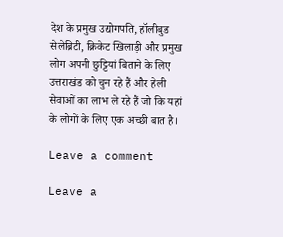देश के प्रमुख उद्योगपति, हॉलीबुड सेलेब्रिटी, क्रिकेट खिलाड़ी और प्रमुख लोग अपनी छुट्टियां बिताने के लिए उत्तराखंड को चुन रहे हैं और हेली सेवाओं का लाभ ले रहे हैं जो कि यहां के लोगों के लिए एक अच्छी बात है।

Leave a comment

Leave a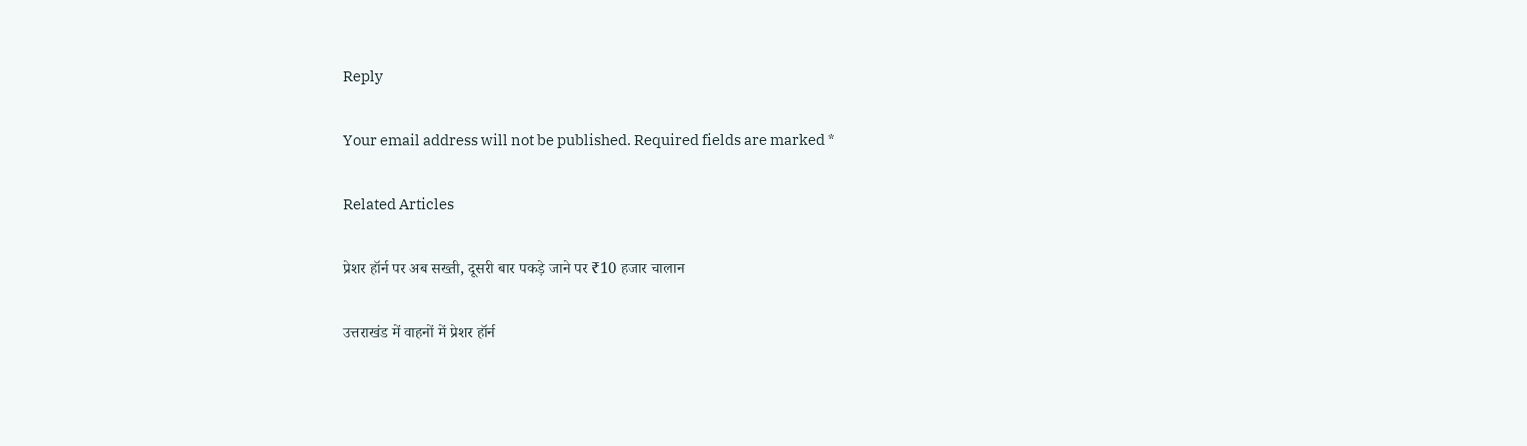Reply

Your email address will not be published. Required fields are marked *

Related Articles

प्रेशर हॉर्न पर अब सख्ती, दूसरी बार पकड़े जाने पर ₹10 हजार चालान

उत्तराखंड में वाहनों में प्रेशर हॉर्न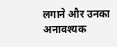लगाने और उनका अनावश्यक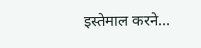इस्तेमाल करने...